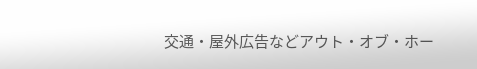交通・屋外広告などアウト・オブ・ホー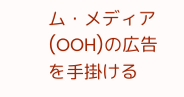ム・メディア(OOH)の広告を手掛ける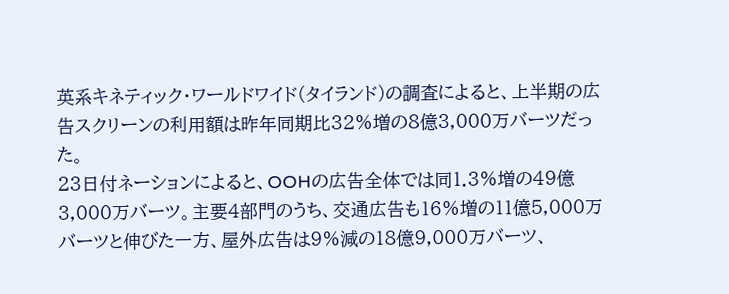英系キネティック・ワールドワイド(タイランド)の調査によると、上半期の広告スクリーンの利用額は昨年同期比32%増の8億3,000万バーツだった。
23日付ネーションによると、OOHの広告全体では同1.3%増の49億3,000万バーツ。主要4部門のうち、交通広告も16%増の11億5,000万バーツと伸びた一方、屋外広告は9%減の18億9,000万バーツ、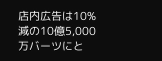店内広告は10%減の10億5,000万バーツにと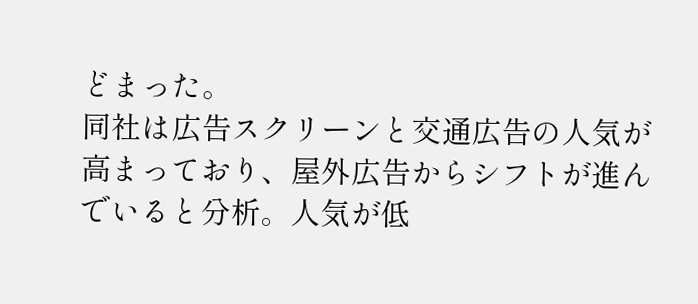どまった。
同社は広告スクリーンと交通広告の人気が高まっており、屋外広告からシフトが進んでいると分析。人気が低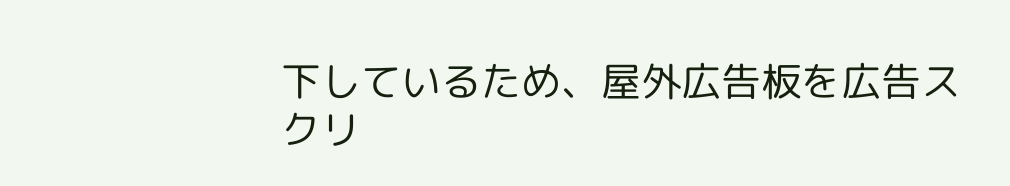下しているため、屋外広告板を広告スクリ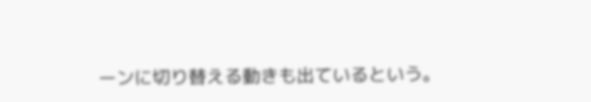ーンに切り替える動きも出ているという。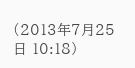(2013年7月25日 10:18)